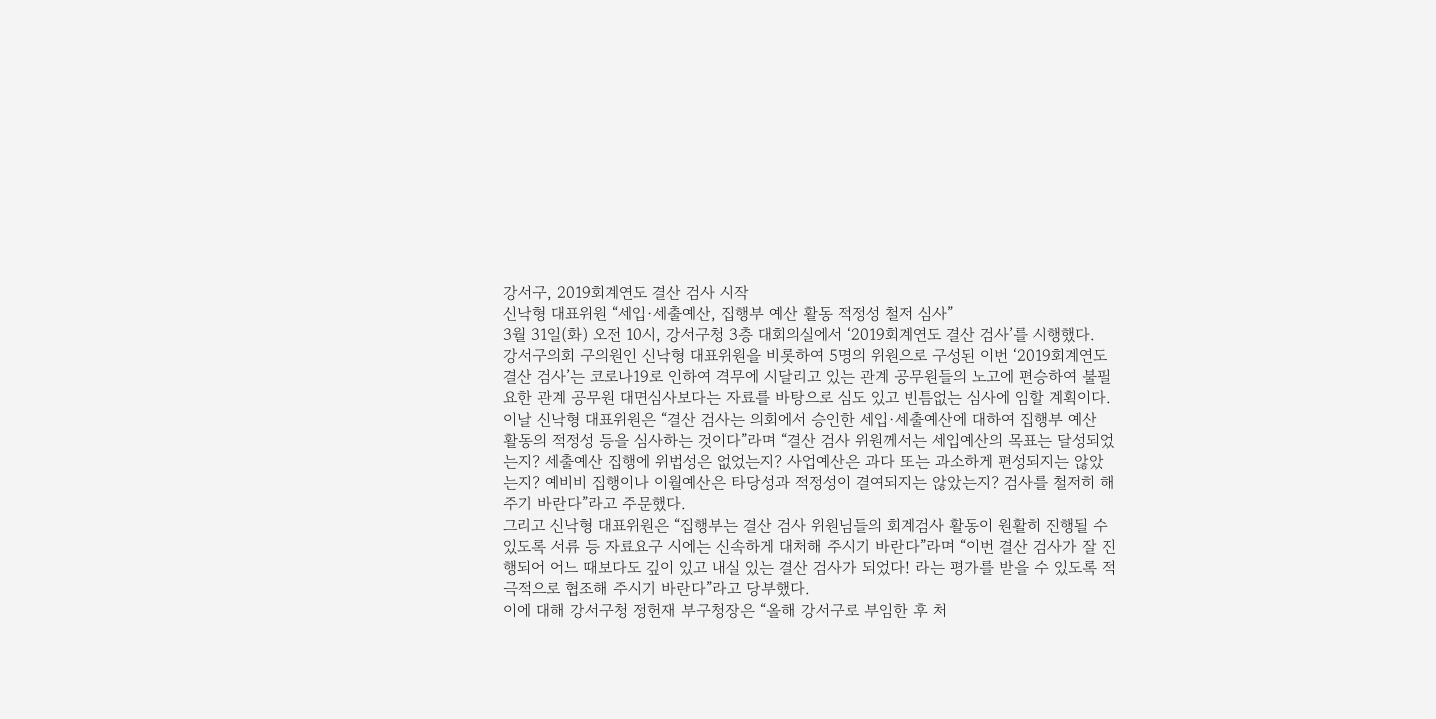강서구, 2019회계연도 결산 검사 시작
신낙형 대표위원 “세입·세출예산, 집행부 예산 활동 적정성 철저 심사”
3월 31일(화) 오전 10시, 강서구청 3층 대회의실에서 ‘2019회계연도 결산 검사’를 시행했다.
강서구의회 구의원인 신낙형 대표위원을 비롯하여 5명의 위원으로 구성된 이번 ‘2019회계연도 결산 검사’는 코로나19로 인하여 격무에 시달리고 있는 관계 공무원들의 노고에 편승하여 불필요한 관계 공무원 대면심사보다는 자료를 바탕으로 심도 있고 빈틈없는 심사에 임할 계획이다.
이날 신낙형 대표위원은 “결산 검사는 의회에서 승인한 세입·세출예산에 대하여 집행부 예산 활동의 적정성 등을 심사하는 것이다”라며 “결산 검사 위원께서는 세입예산의 목표는 달성되었는지? 세출예산 집행에 위법성은 없었는지? 사업예산은 과다 또는 과소하게 편성되지는 않았는지? 예비비 집행이나 이월예산은 타당성과 적정성이 결여되지는 않았는지? 검사를 철저히 해주기 바란다”라고 주문했다.
그리고 신낙형 대표위원은 “집행부는 결산 검사 위원님들의 회계검사 활동이 원활히 진행될 수 있도록 서류 등 자료요구 시에는 신속하게 대처해 주시기 바란다”라며 “이번 결산 검사가 잘 진행되어 어느 때보다도 깊이 있고 내실 있는 결산 검사가 되었다! 라는 평가를 받을 수 있도록 적극적으로 협조해 주시기 바란다”라고 당부했다.
이에 대해 강서구청 정헌재 부구청장은 “올해 강서구로 부임한 후 처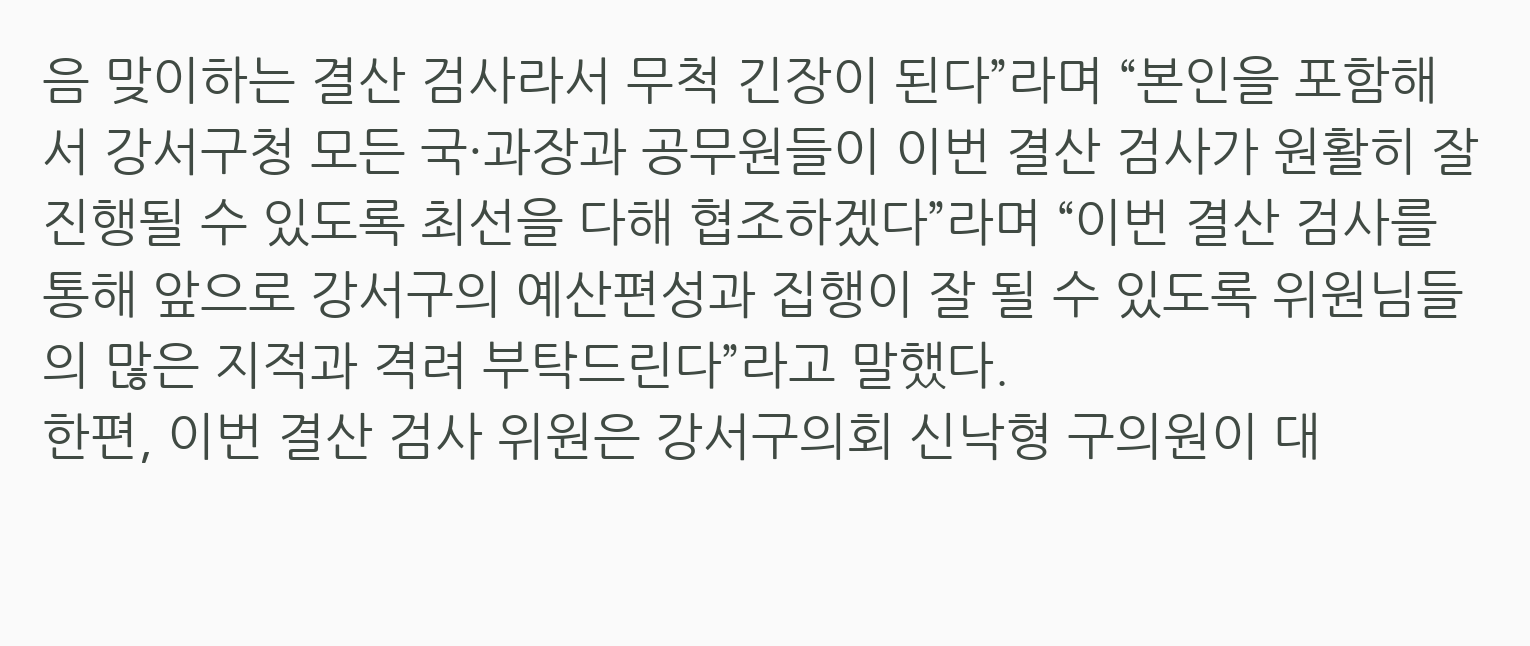음 맞이하는 결산 검사라서 무척 긴장이 된다”라며 “본인을 포함해서 강서구청 모든 국·과장과 공무원들이 이번 결산 검사가 원활히 잘 진행될 수 있도록 최선을 다해 협조하겠다”라며 “이번 결산 검사를 통해 앞으로 강서구의 예산편성과 집행이 잘 될 수 있도록 위원님들의 많은 지적과 격려 부탁드린다”라고 말했다.
한편, 이번 결산 검사 위원은 강서구의회 신낙형 구의원이 대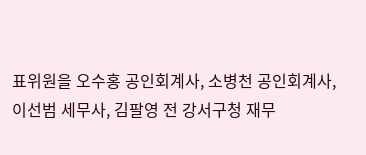표위원을 오수홍 공인회계사, 소병천 공인회계사, 이선범 세무사, 김팔영 전 강서구청 재무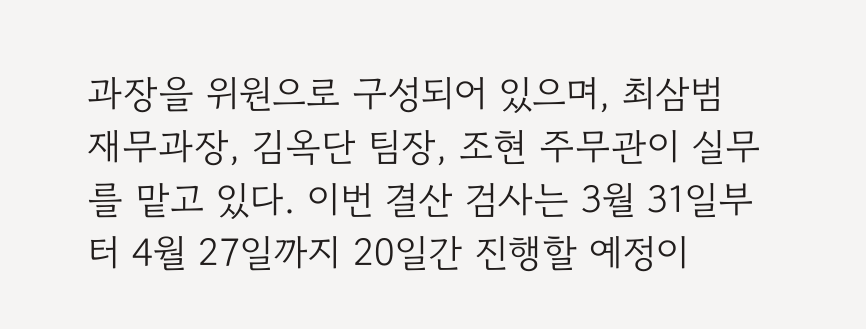과장을 위원으로 구성되어 있으며, 최삼범 재무과장, 김옥단 팀장, 조현 주무관이 실무를 맡고 있다. 이번 결산 검사는 3월 31일부터 4월 27일까지 20일간 진행할 예정이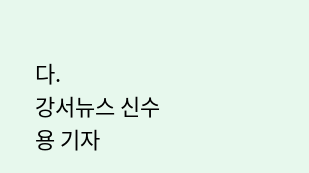다.
강서뉴스 신수용 기자